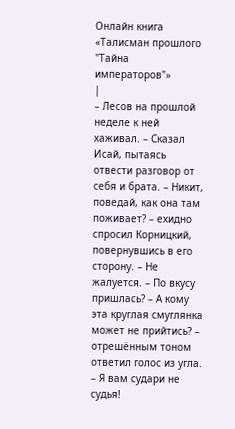Онлайн книга «Талисман прошлого "Тайна императоров"»
|
– Лесов на прошлой неделе к ней хаживал. – Сказал Исай, пытаясь отвести разговор от себя и брата. – Никит, поведай, как она там поживает? – ехидно спросил Корницкий, повернувшись в его сторону. – Не жалуется. – По вкусу пришлась? – А кому эта круглая смуглянка может не прийтись? – отрешённым тоном ответил голос из угла. – Я вам судари не судья!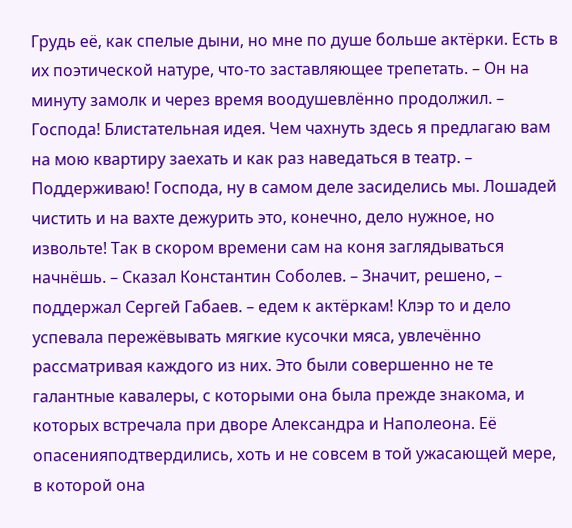Грудь её, как спелые дыни, но мне по душе больше актёрки. Есть в их поэтической натуре, что-то заставляющее трепетать. – Он на минуту замолк и через время воодушевлённо продолжил. – Господа! Блистательная идея. Чем чахнуть здесь я предлагаю вам на мою квартиру заехать и как раз наведаться в театр. – Поддерживаю! Господа, ну в самом деле засиделись мы. Лошадей чистить и на вахте дежурить это, конечно, дело нужное, но извольте! Так в скором времени сам на коня заглядываться начнёшь. – Сказал Константин Соболев. – Значит, решено, – поддержал Сергей Габаев. – едем к актёркам! Клэр то и дело успевала пережёвывать мягкие кусочки мяса, увлечённо рассматривая каждого из них. Это были совершенно не те галантные кавалеры, с которыми она была прежде знакома, и которых встречала при дворе Александра и Наполеона. Её опасенияподтвердились, хоть и не совсем в той ужасающей мере, в которой она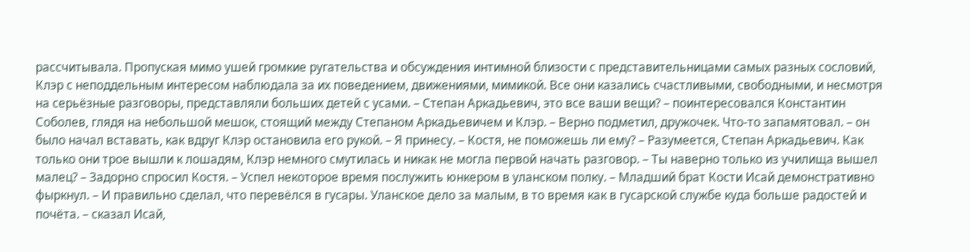рассчитывала. Пропуская мимо ушей громкие ругательства и обсуждения интимной близости с представительницами самых разных сословий, Клэр с неподдельным интересом наблюдала за их поведением, движениями, мимикой. Все они казались счастливыми, свободными, и несмотря на серьёзные разговоры, представляли больших детей с усами. – Степан Аркадьевич, это все ваши вещи? – поинтересовался Константин Соболев, глядя на небольшой мешок, стоящий между Степаном Аркадьевичем и Клэр. – Верно подметил, дружочек. Что-то запамятовал. – он было начал вставать, как вдруг Клэр остановила его рукой. – Я принесу. – Костя, не поможешь ли ему? – Разумеется, Степан Аркадьевич. Как только они трое вышли к лошадям, Клэр немного смутилась и никак не могла первой начать разговор. – Ты наверно только из училища вышел малец? – Задорно спросил Костя. – Успел некоторое время послужить юнкером в уланском полку. – Младший брат Кости Исай демонстративно фыркнул. – И правильно сделал, что перевёлся в гусары. Уланское дело за малым, в то время как в гусарской службе куда больше радостей и почёта. – сказал Исай,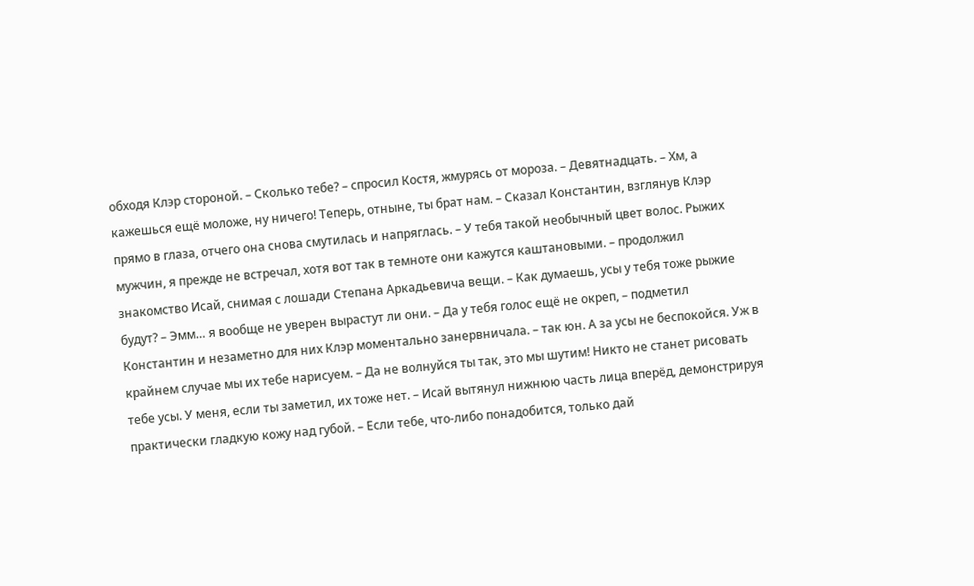обходя Клэр стороной. – Сколько тебе? – спросил Костя, жмурясь от мороза. – Девятнадцать. – Хм, а кажешься ещё моложе, ну ничего! Теперь, отныне, ты брат нам. – Сказал Константин, взглянув Клэр прямо в глаза, отчего она снова смутилась и напряглась. – У тебя такой необычный цвет волос. Рыжих мужчин, я прежде не встречал, хотя вот так в темноте они кажутся каштановыми. – продолжил знакомство Исай, снимая с лошади Степана Аркадьевича вещи. – Как думаешь, усы у тебя тоже рыжие будут? – Эмм… я вообще не уверен вырастут ли они. – Да у тебя голос ещё не окреп, – подметил Константин и незаметно для них Клэр моментально занервничала. – так юн. А за усы не беспокойся. Уж в крайнем случае мы их тебе нарисуем. – Да не волнуйся ты так, это мы шутим! Никто не станет рисовать тебе усы. У меня, если ты заметил, их тоже нет. – Исай вытянул нижнюю часть лица вперёд, демонстрируя практически гладкую кожу над губой. – Если тебе, что-либо понадобится, только дай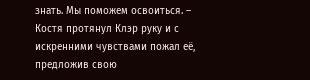знать. Мы поможем освоиться. – Костя протянул Клэр руку и с искренними чувствами пожал её, предложив свою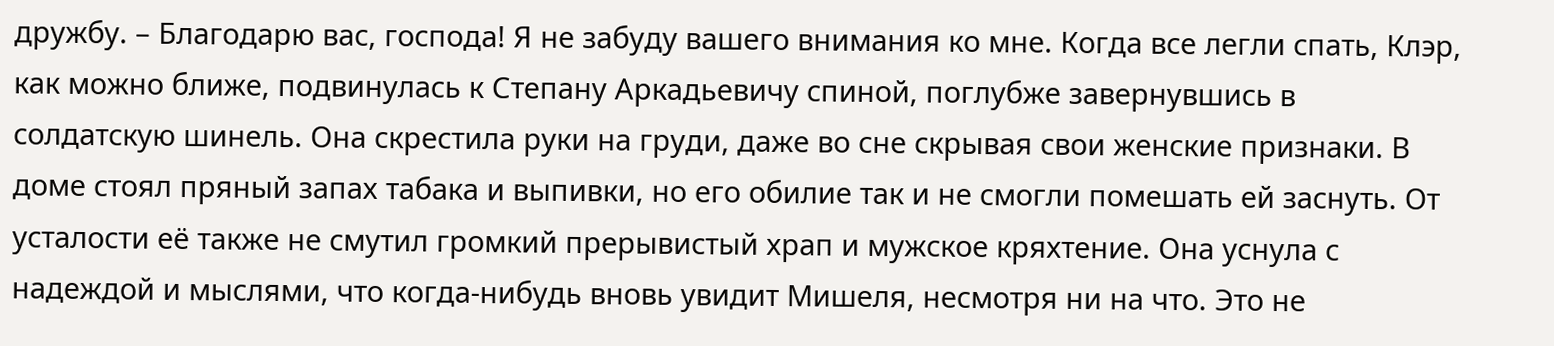дружбу. – Благодарю вас, господа! Я не забуду вашего внимания ко мне. Когда все легли спать, Клэр, как можно ближе, подвинулась к Степану Аркадьевичу спиной, поглубже завернувшись в солдатскую шинель. Она скрестила руки на груди, даже во сне скрывая свои женские признаки. В доме стоял пряный запах табака и выпивки, но его обилие так и не смогли помешать ей заснуть. От усталости её также не смутил громкий прерывистый храп и мужское кряхтение. Она уснула с надеждой и мыслями, что когда-нибудь вновь увидит Мишеля, несмотря ни на что. Это не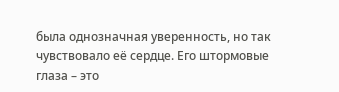была однозначная уверенность, но так чувствовало её сердце. Его штормовые глаза – это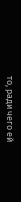то, ради чего ей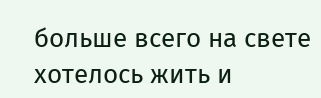больше всего на свете хотелось жить и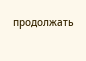продолжать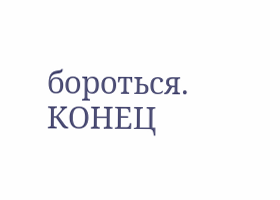бороться. КОНЕЦ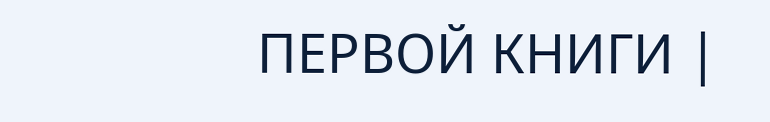ПЕРВОЙ КНИГИ |